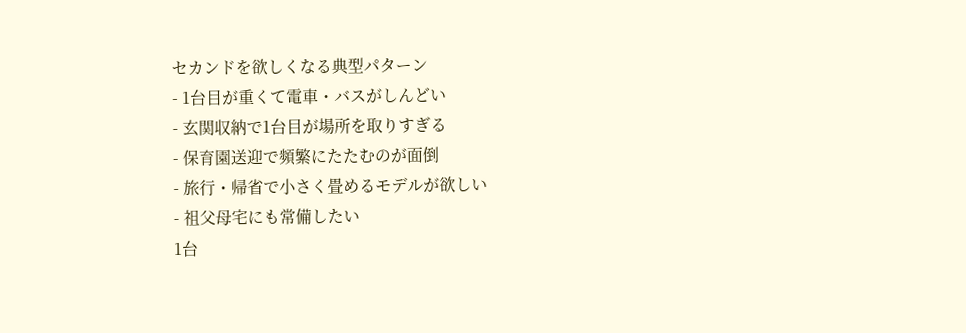セカンドを欲しくなる典型パターン
- 1台目が重くて電車・バスがしんどい
- 玄関収納で1台目が場所を取りすぎる
- 保育園送迎で頻繁にたたむのが面倒
- 旅行・帰省で小さく畳めるモデルが欲しい
- 祖父母宅にも常備したい
1台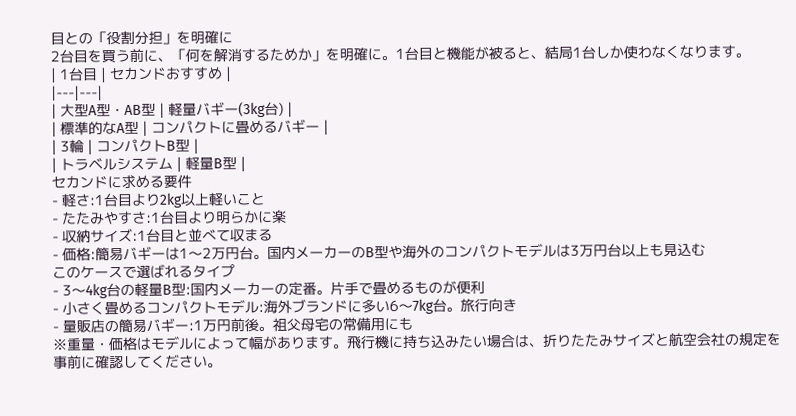目との「役割分担」を明確に
2台目を買う前に、「何を解消するためか」を明確に。1台目と機能が被ると、結局1台しか使わなくなります。
| 1台目 | セカンドおすすめ |
|---|---|
| 大型A型・AB型 | 軽量バギー(3kg台) |
| 標準的なA型 | コンパクトに畳めるバギー |
| 3輪 | コンパクトB型 |
| トラベルシステム | 軽量B型 |
セカンドに求める要件
- 軽さ:1台目より2kg以上軽いこと
- たたみやすさ:1台目より明らかに楽
- 収納サイズ:1台目と並べて収まる
- 価格:簡易バギーは1〜2万円台。国内メーカーのB型や海外のコンパクトモデルは3万円台以上も見込む
このケースで選ばれるタイプ
- 3〜4kg台の軽量B型:国内メーカーの定番。片手で畳めるものが便利
- 小さく畳めるコンパクトモデル:海外ブランドに多い6〜7kg台。旅行向き
- 量販店の簡易バギー:1万円前後。祖父母宅の常備用にも
※重量・価格はモデルによって幅があります。飛行機に持ち込みたい場合は、折りたたみサイズと航空会社の規定を事前に確認してください。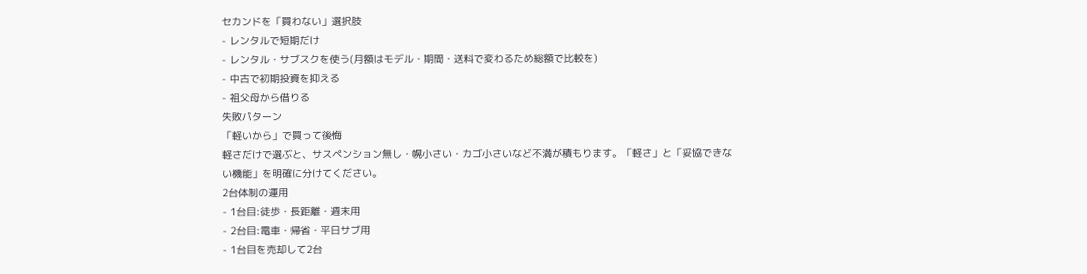セカンドを「買わない」選択肢
- レンタルで短期だけ
- レンタル・サブスクを使う(月額はモデル・期間・送料で変わるため総額で比較を)
- 中古で初期投資を抑える
- 祖父母から借りる
失敗パターン
「軽いから」で買って後悔
軽さだけで選ぶと、サスペンション無し・幌小さい・カゴ小さいなど不満が積もります。「軽さ」と「妥協できない機能」を明確に分けてください。
2台体制の運用
- 1台目:徒歩・長距離・週末用
- 2台目:電車・帰省・平日サブ用
- 1台目を売却して2台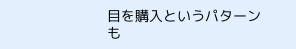目を購入というパターンも